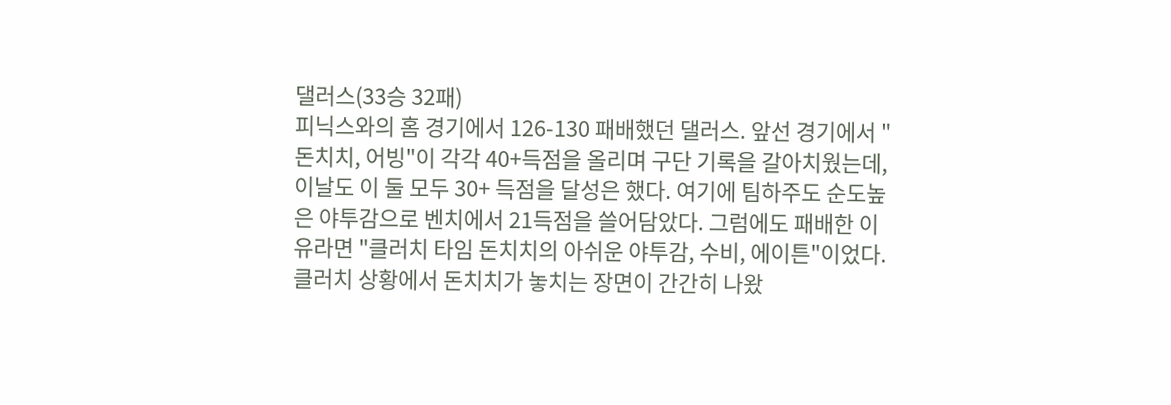댈러스(33승 32패)
피닉스와의 홈 경기에서 126-130 패배했던 댈러스. 앞선 경기에서 "돈치치, 어빙"이 각각 40+득점을 올리며 구단 기록을 갈아치웠는데, 이날도 이 둘 모두 30+ 득점을 달성은 했다. 여기에 팀하주도 순도높은 야투감으로 벤치에서 21득점을 쓸어담았다. 그럼에도 패배한 이유라면 "클러치 타임 돈치치의 아쉬운 야투감, 수비, 에이튼"이었다. 클러치 상황에서 돈치치가 놓치는 장면이 간간히 나왔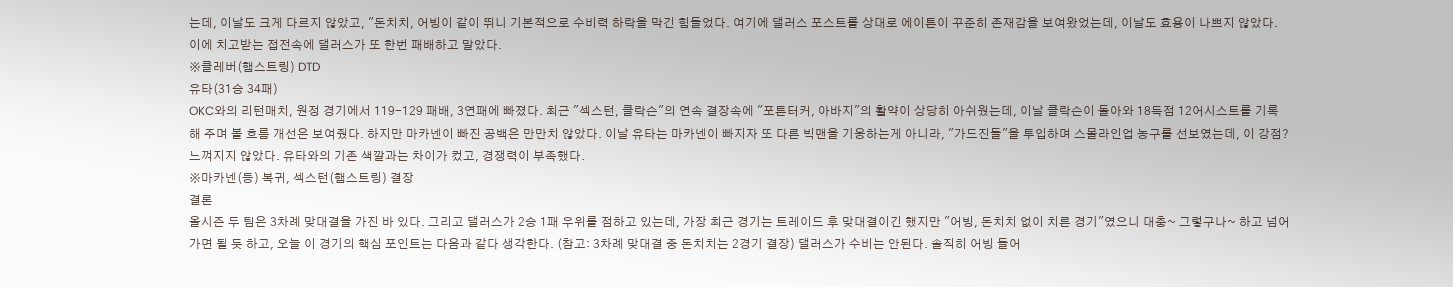는데, 이날도 크게 다르지 않았고, "돈치치, 어빙이 같이 뛰니 기본적으로 수비력 하락을 막긴 힘들었다. 여기에 댈러스 포스트를 상대로 에이튼이 꾸준히 존재감을 보여왔었는데, 이날도 효용이 나쁘지 않았다. 이에 치고받는 접전속에 댈러스가 또 한번 패배하고 말았다.
※클레버(햄스트링) DTD
유타(31승 34패)
OKC와의 리턴매치, 원정 경기에서 119-129 패배, 3연패에 빠졌다. 최근 "섹스턴, 클락슨"의 연속 결장속에 "포튼터커, 아바지"의 활약이 상당히 아쉬웠는데, 이날 클락슨이 돌아와 18득점 12어시스트를 기록해 주며 볼 흐름 개선은 보여줬다. 하지만 마카넨이 빠진 공백은 만만치 않았다. 이날 유타는 마카넨이 빠지자 또 다른 빅맨을 기옹하는게 아니라, "가드진들"을 투입하며 스몰라인업 농구를 선보였는데, 이 강점? 느껴지지 않았다. 유타와의 기존 색깔과는 차이가 컸고, 경쟁력이 부족했다.
※마카넨(등) 복귀, 섹스턴(햄스트링) 결장
결론
올시즌 두 팀은 3차례 맞대결을 가진 바 있다. 그리고 댈러스가 2승 1패 우위를 점하고 있는데, 가장 최근 경기는 트레이드 후 맞대결이긴 했지만 "어빙, 돈치치 없이 치른 경기"였으니 대충~ 그렇구나~ 하고 넘어가면 될 듯 하고, 오늘 이 경기의 핵심 포인트는 다음과 같다 생각한다. (참고: 3차례 맞대결 중 돈치치는 2경기 결장) 댈러스가 수비는 안된다. 솔직히 어빙 들어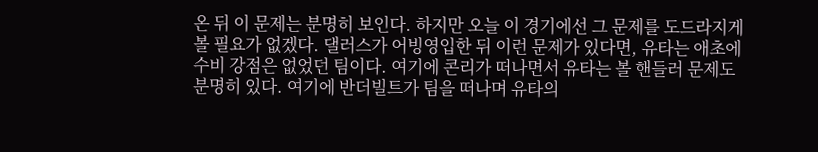온 뒤 이 문제는 분명히 보인다. 하지만 오늘 이 경기에선 그 문제를 도드라지게 볼 필요가 없겠다. 댈러스가 어빙영입한 뒤 이런 문제가 있다면, 유타는 애초에 수비 강점은 없었던 팀이다. 여기에 콘리가 떠나면서 유타는 볼 핸들러 문제도 분명히 있다. 여기에 반더빌트가 팀을 떠나며 유타의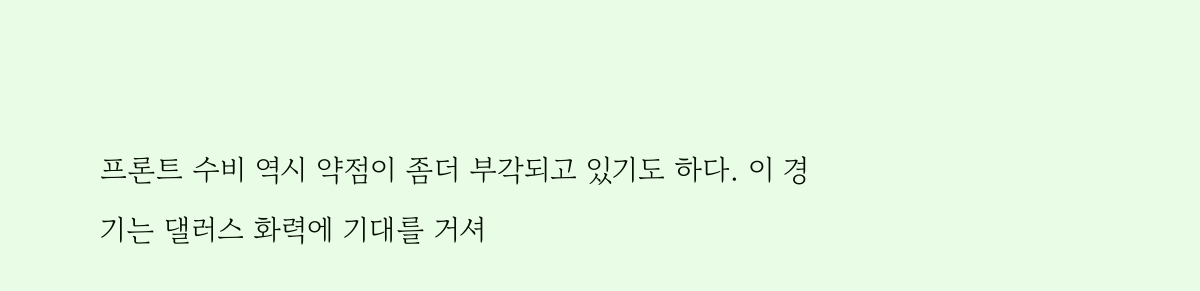프론트 수비 역시 약점이 좀더 부각되고 있기도 하다. 이 경기는 댈러스 화력에 기대를 거셔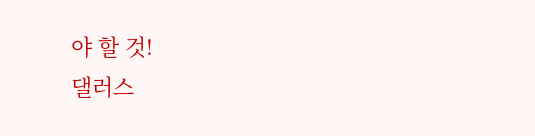야 할 것!
댈러스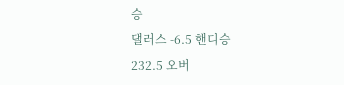승
댈러스 -6.5 핸디승
232.5 오버